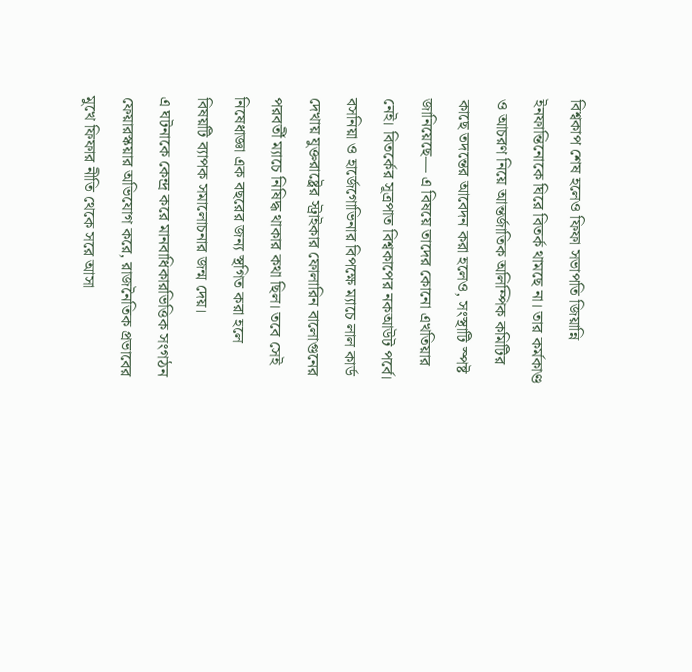বিশ্বকাপ শেষ হলেও ফিফা সভাপতি জিয়ান্নি ইনফান্তিনোকে ঘিরে বিতর্ক থামছে না। তার কর্মকাণ্ড ও আচরণ নিয়ে আন্তর্জাতিক অলিম্পিক কমিটির কাছে তদন্তের আবেদন করা হলেও, সংস্থাটি স্পষ্ট জানিয়েছে— এ বিষয়ে তাদের কোনো এখতিয়ার নেই। বিতর্কের সূত্রপাত বিশ্বকাপের নকআউট পর্বে। বসনিয়া ও হার্জেগোভিনার বিপক্ষে ম্যাচে লাল কার্ড দেখায় যুক্তরাষ্ট্রের স্ট্রাইকার ফোলারিন বালোগুনের পরবর্তী ম্যাচে নিষিদ্ধ থাকার কথা ছিল। তবে সেই নিষেধাজ্ঞা এক বছরের জন্য স্থগিত করা হলে বিষয়টি ব্যাপক সমালোচনার জন্ম দেয়।
এ ঘটনাকে কেন্দ্র করে মানবাধিকারভিত্তিক সংগঠন ফেয়ারস্কয়ার অভিযোগ করে, রাজনৈতিক প্রভাবের মুখে ফিফার নীতি থেকে সরে আসা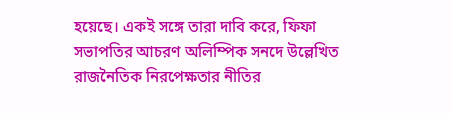হয়েছে। একই সঙ্গে তারা দাবি করে, ফিফা সভাপতির আচরণ অলিম্পিক সনদে উল্লেখিত রাজনৈতিক নিরপেক্ষতার নীতির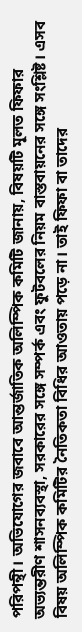পরিপন্থী। অভিযোগের জবাবে আন্তর্জাতিক অলিম্পিক কমিটি জানায়, বিষয়টি মূলত ফিফার অভ্যন্তরীণ শাসনব্যবস্থা, সরকারের সঙ্গে সম্পর্ক এবং ফুটবলের নিয়ম বাস্তবায়নের সঙ্গে সংশ্লিষ্ট। এসব বিষয় অলিম্পিক কমিটির নৈতিকতা বিধির আওতায় পড়ে না। তাই ফিফা বা তাদের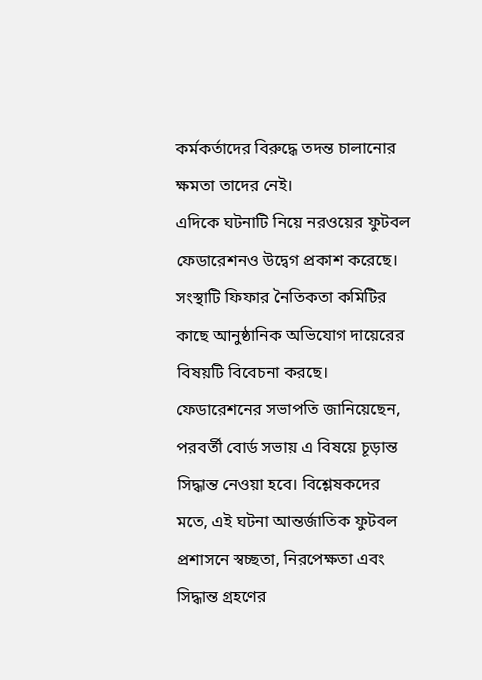কর্মকর্তাদের বিরুদ্ধে তদন্ত চালানোর ক্ষমতা তাদের নেই।
এদিকে ঘটনাটি নিয়ে নরওয়ের ফুটবল ফেডারেশনও উদ্বেগ প্রকাশ করেছে। সংস্থাটি ফিফার নৈতিকতা কমিটির কাছে আনুষ্ঠানিক অভিযোগ দায়েরের বিষয়টি বিবেচনা করছে। ফেডারেশনের সভাপতি জানিয়েছেন, পরবর্তী বোর্ড সভায় এ বিষয়ে চূড়ান্ত সিদ্ধান্ত নেওয়া হবে। বিশ্লেষকদের মতে, এই ঘটনা আন্তর্জাতিক ফুটবল প্রশাসনে স্বচ্ছতা, নিরপেক্ষতা এবং সিদ্ধান্ত গ্রহণের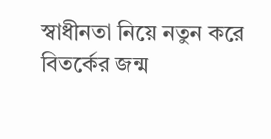স্বাধীনতা নিয়ে নতুন করে বিতর্কের জন্ম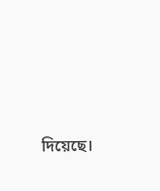দিয়েছে।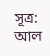সূত্র: আল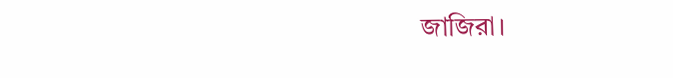জাজিরা।